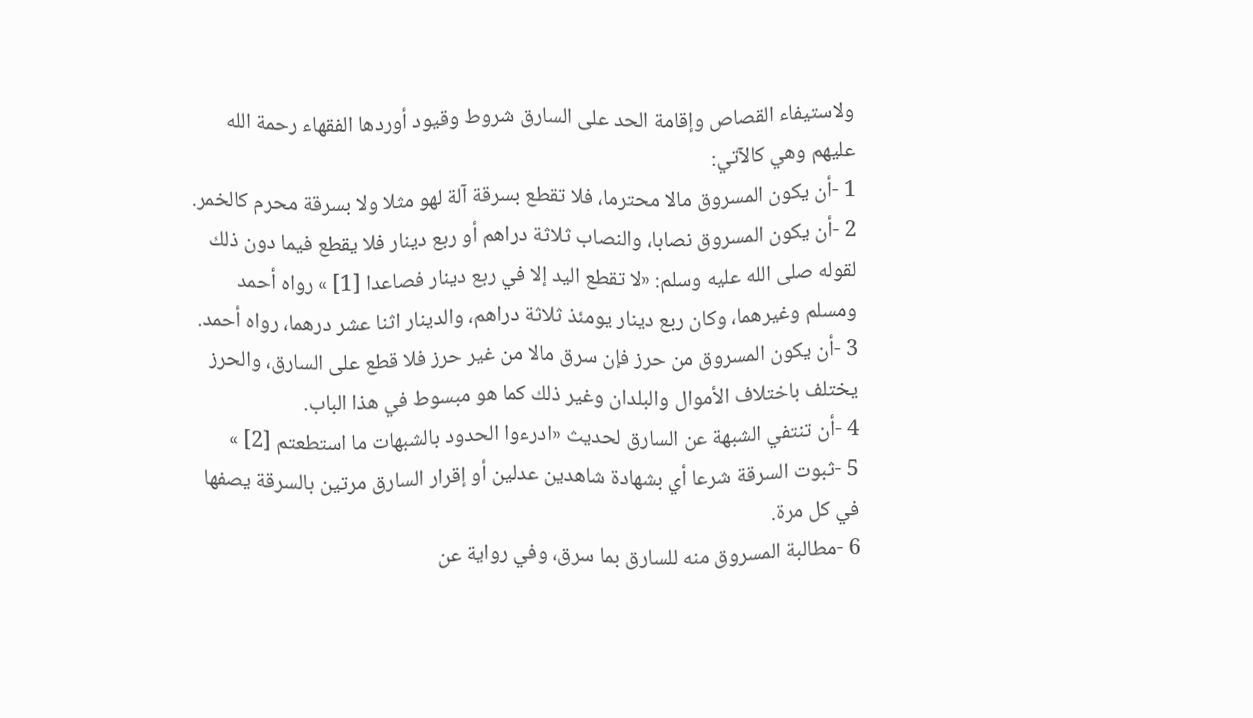ولاستيفاء القصاص وإقامة الحد على السارق شروط وقيود أوردها الفقهاء رحمة الله عليهم وهي كالآتي:
1 -أن يكون المسروق مالا محترما، فلا تقطع بسرقة آلة لهو مثلا ولا بسرقة محرم كالخمر.
2 -أن يكون المسروق نصابا، والنصاب ثلاثة دراهم أو ربع دينار فلا يقطع فيما دون ذلك لقوله صلى الله عليه وسلم: «لا تقطع اليد إلا في ربع دينار فصاعدا [1] » رواه أحمد ومسلم وغيرهما، وكان ربع دينار يومئذ ثلاثة دراهم، والدينار اثنا عشر درهما، رواه أحمد.
3 -أن يكون المسروق من حرز فإن سرق مالا من غير حرز فلا قطع على السارق، والحرز يختلف باختلاف الأموال والبلدان وغير ذلك كما هو مبسوط في هذا الباب.
4 -أن تنتفي الشبهة عن السارق لحديث «ادرءوا الحدود بالشبهات ما استطعتم [2] »
5 -ثبوت السرقة شرعا أي بشهادة شاهدين عدلين أو إقرار السارق مرتين بالسرقة يصفها في كل مرة.
6 -مطالبة المسروق منه للسارق بما سرق، وفي رواية عن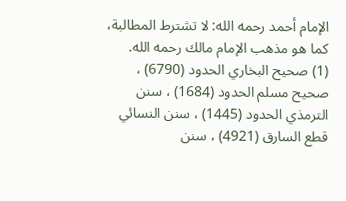الإمام أحمد رحمه الله: لا تشترط المطالبة، كما هو مذهب الإمام مالك رحمه الله.
(1) صحيح البخاري الحدود (6790) ، صحيح مسلم الحدود (1684) ، سنن الترمذي الحدود (1445) ، سنن النسائي قطع السارق (4921) ، سنن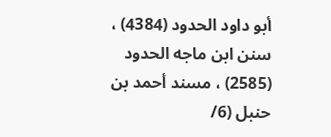أبو داود الحدود (4384) ، سنن ابن ماجه الحدود (2585) ، مسند أحمد بن حنبل (6/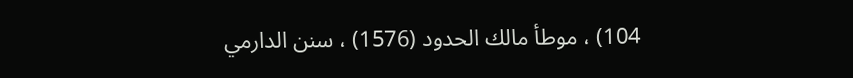104) ، موطأ مالك الحدود (1576) ، سنن الدارمي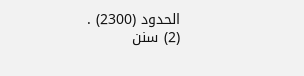الحدود (2300) .
(2) سنن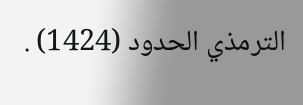الترمذي الحدود (1424) .